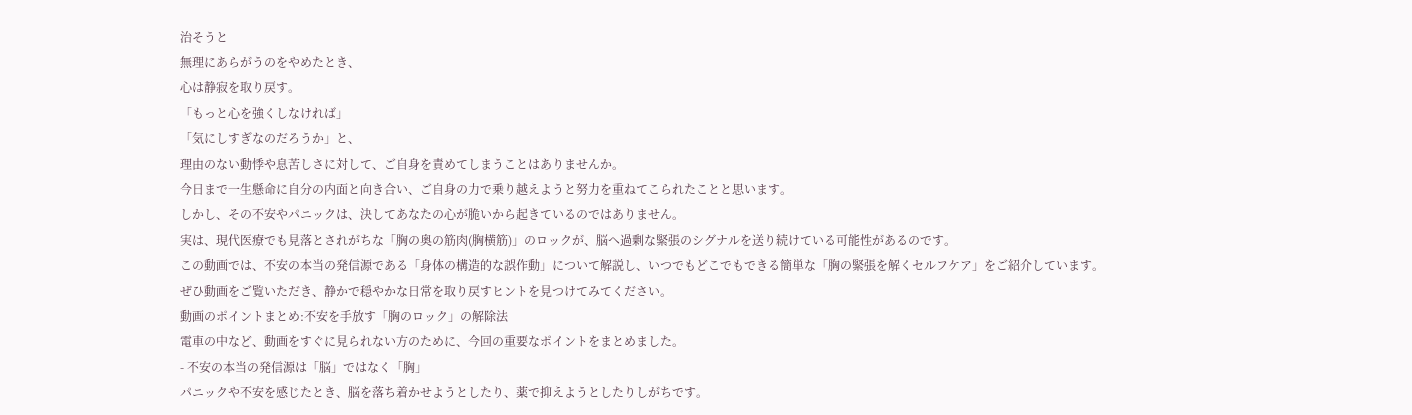治そうと
無理にあらがうのをやめたとき、
心は静寂を取り戻す。
「もっと心を強くしなければ」
「気にしすぎなのだろうか」と、
理由のない動悸や息苦しさに対して、ご自身を責めてしまうことはありませんか。
今日まで一生懸命に自分の内面と向き合い、ご自身の力で乗り越えようと努力を重ねてこられたことと思います。
しかし、その不安やパニックは、決してあなたの心が脆いから起きているのではありません。
実は、現代医療でも見落とされがちな「胸の奥の筋肉(胸横筋)」のロックが、脳へ過剰な緊張のシグナルを送り続けている可能性があるのです。
この動画では、不安の本当の発信源である「身体の構造的な誤作動」について解説し、いつでもどこでもできる簡単な「胸の緊張を解くセルフケア」をご紹介しています。
ぜひ動画をご覧いただき、静かで穏やかな日常を取り戻すヒントを見つけてみてください。
動画のポイントまとめ:不安を手放す「胸のロック」の解除法
電車の中など、動画をすぐに見られない方のために、今回の重要なポイントをまとめました。
- 不安の本当の発信源は「脳」ではなく「胸」
パニックや不安を感じたとき、脳を落ち着かせようとしたり、薬で抑えようとしたりしがちです。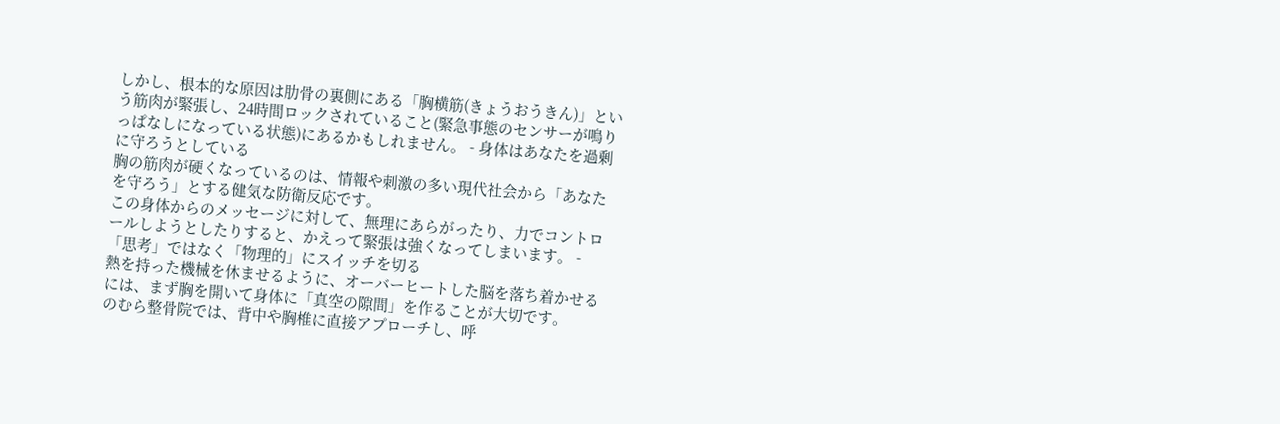しかし、根本的な原因は肋骨の裏側にある「胸横筋(きょうおうきん)」という筋肉が緊張し、24時間ロックされていること(緊急事態のセンサーが鳴りっぱなしになっている状態)にあるかもしれません。 - 身体はあなたを過剰に守ろうとしている
胸の筋肉が硬くなっているのは、情報や刺激の多い現代社会から「あなたを守ろう」とする健気な防衛反応です。
この身体からのメッセージに対して、無理にあらがったり、力でコントロールしようとしたりすると、かえって緊張は強くなってしまいます。 - 「思考」ではなく「物理的」にスイッチを切る
熱を持った機械を休ませるように、オーバーヒートした脳を落ち着かせるには、まず胸を開いて身体に「真空の隙間」を作ることが大切です。
のむら整骨院では、背中や胸椎に直接アプローチし、呼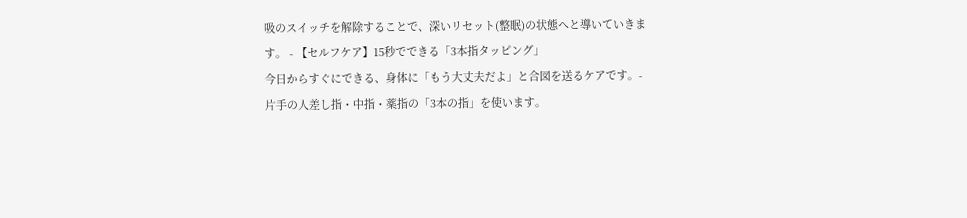吸のスイッチを解除することで、深いリセット(整眠)の状態へと導いていきます。 - 【セルフケア】15秒でできる「3本指タッピング」
今日からすぐにできる、身体に「もう大丈夫だよ」と合図を送るケアです。- 片手の人差し指・中指・薬指の「3本の指」を使います。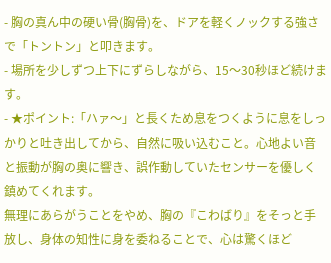- 胸の真ん中の硬い骨(胸骨)を、ドアを軽くノックする強さで「トントン」と叩きます。
- 場所を少しずつ上下にずらしながら、15〜30秒ほど続けます。
- ★ポイント:「ハァ〜」と長くため息をつくように息をしっかりと吐き出してから、自然に吸い込むこと。心地よい音と振動が胸の奥に響き、誤作動していたセンサーを優しく鎮めてくれます。
無理にあらがうことをやめ、胸の『こわばり』をそっと手放し、身体の知性に身を委ねることで、心は驚くほど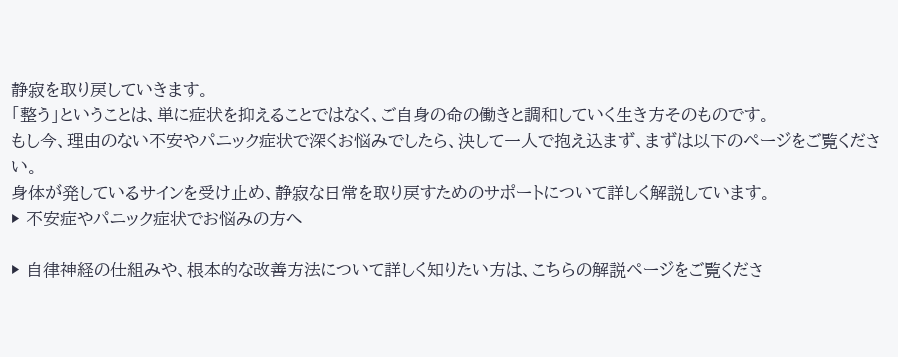静寂を取り戻していきます。
「整う」ということは、単に症状を抑えることではなく、ご自身の命の働きと調和していく生き方そのものです。
もし今、理由のない不安やパニック症状で深くお悩みでしたら、決して一人で抱え込まず、まずは以下のページをご覧ください。
身体が発しているサインを受け止め、静寂な日常を取り戻すためのサポートについて詳しく解説しています。
▶ 不安症やパニック症状でお悩みの方へ

▶ 自律神経の仕組みや、根本的な改善方法について詳しく知りたい方は、こちらの解説ページをご覧くださ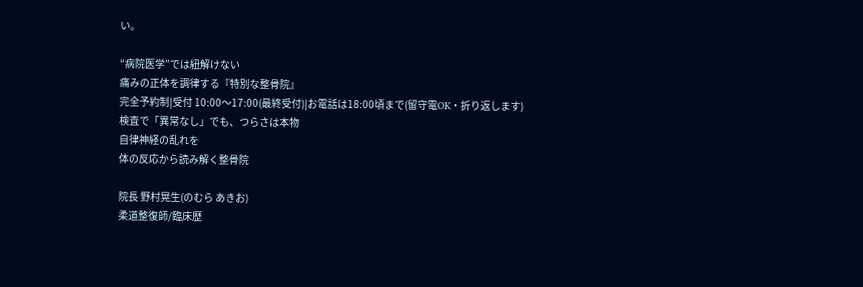い。

“病院医学”では紐解けない
痛みの正体を調律する『特別な整骨院』
完全予約制|受付 10:00〜17:00(最終受付)|お電話は18:00頃まで(留守電OK・折り返します)
検査で「異常なし」でも、つらさは本物
自律神経の乱れを
体の反応から読み解く整骨院

院長 野村晃生(のむら あきお)
柔道整復師/臨床歴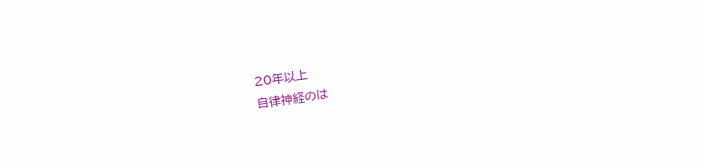20年以上
自律神経のは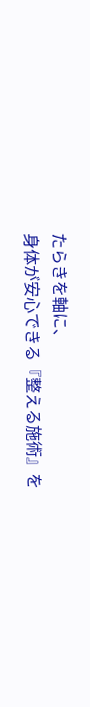たらきを軸に、
身体が安心できる『整える施術』を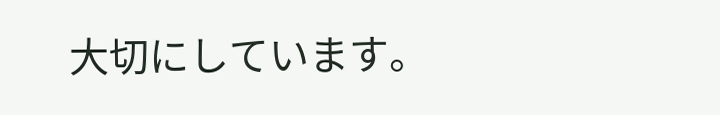大切にしています。